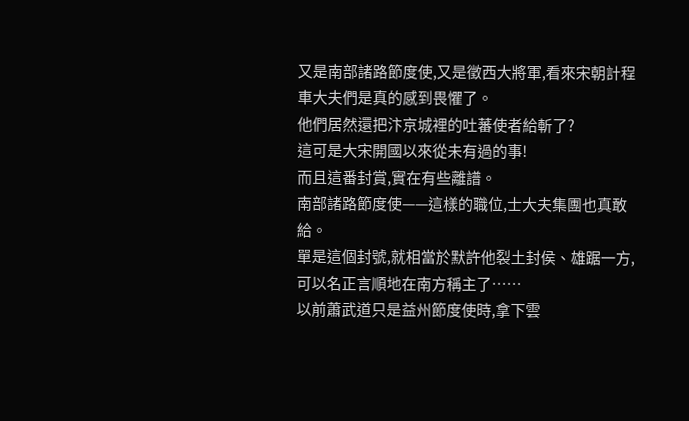又是南部諸路節度使,又是徵西大將軍,看來宋朝計程車大夫們是真的感到畏懼了。
他們居然還把汴京城裡的吐蕃使者給斬了?
這可是大宋開國以來從未有過的事!
而且這番封賞,實在有些離譜。
南部諸路節度使——這樣的職位,士大夫集團也真敢給。
單是這個封號,就相當於默許他裂土封侯、雄踞一方,可以名正言順地在南方稱主了……
以前蕭武道只是益州節度使時,拿下雲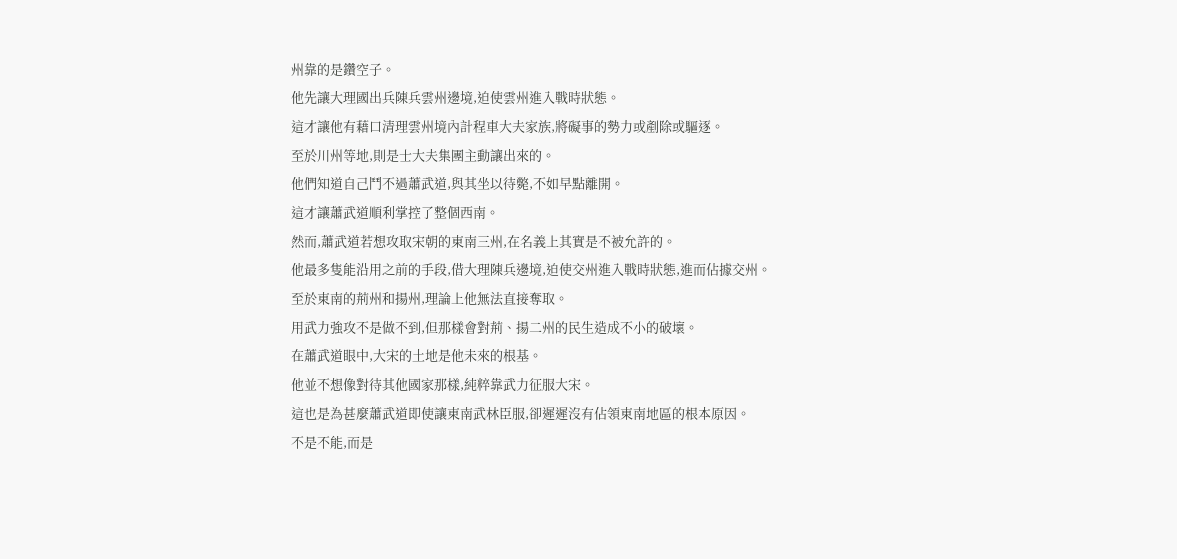州靠的是鑽空子。
他先讓大理國出兵陳兵雲州邊境,迫使雲州進入戰時狀態。
這才讓他有藉口清理雲州境內計程車大夫家族,將礙事的勢力或剷除或驅逐。
至於川州等地,則是士大夫集團主動讓出來的。
他們知道自己鬥不過蕭武道,與其坐以待斃,不如早點離開。
這才讓蕭武道順利掌控了整個西南。
然而,蕭武道若想攻取宋朝的東南三州,在名義上其實是不被允許的。
他最多隻能沿用之前的手段,借大理陳兵邊境,迫使交州進入戰時狀態,進而佔據交州。
至於東南的荊州和揚州,理論上他無法直接奪取。
用武力強攻不是做不到,但那樣會對荊、揚二州的民生造成不小的破壞。
在蕭武道眼中,大宋的土地是他未來的根基。
他並不想像對待其他國家那樣,純粹靠武力征服大宋。
這也是為甚麼蕭武道即使讓東南武林臣服,卻遲遲沒有佔領東南地區的根本原因。
不是不能,而是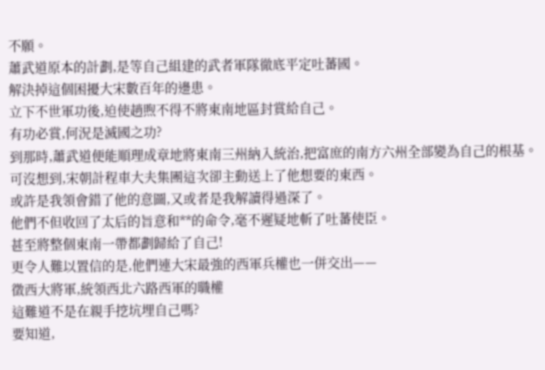不願。
蕭武道原本的計劃,是等自己組建的武者軍隊徹底平定吐蕃國。
解決掉這個困擾大宋數百年的邊患。
立下不世軍功後,迫使趙煦不得不將東南地區封賞給自己。
有功必賞,何況是滅國之功?
到那時,蕭武道便能順理成章地將東南三州納入統治,把富庶的南方六州全部變為自己的根基。
可沒想到,宋朝計程車大夫集團這次卻主動送上了他想要的東西。
或許是我領會錯了他的意圖,又或者是我解讀得過深了。
他們不但收回了太后的旨意和**的命令,毫不遲疑地斬了吐蕃使臣。
甚至將整個東南一帶都劃歸給了自己!
更令人難以置信的是,他們連大宋最強的西軍兵權也一併交出——
徵西大將軍,統領西北六路西軍的職權
這難道不是在親手挖坑埋自己嗎?
要知道,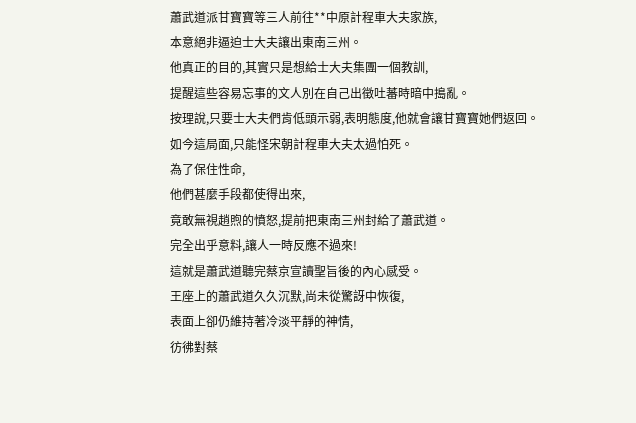蕭武道派甘寶寶等三人前往**中原計程車大夫家族,
本意絕非逼迫士大夫讓出東南三州。
他真正的目的,其實只是想給士大夫集團一個教訓,
提醒這些容易忘事的文人別在自己出徵吐蕃時暗中搗亂。
按理說,只要士大夫們肯低頭示弱,表明態度,他就會讓甘寶寶她們返回。
如今這局面,只能怪宋朝計程車大夫太過怕死。
為了保住性命,
他們甚麼手段都使得出來,
竟敢無視趙煦的憤怒,提前把東南三州封給了蕭武道。
完全出乎意料,讓人一時反應不過來!
這就是蕭武道聽完蔡京宣讀聖旨後的內心感受。
王座上的蕭武道久久沉默,尚未從驚訝中恢復,
表面上卻仍維持著冷淡平靜的神情,
彷彿對蔡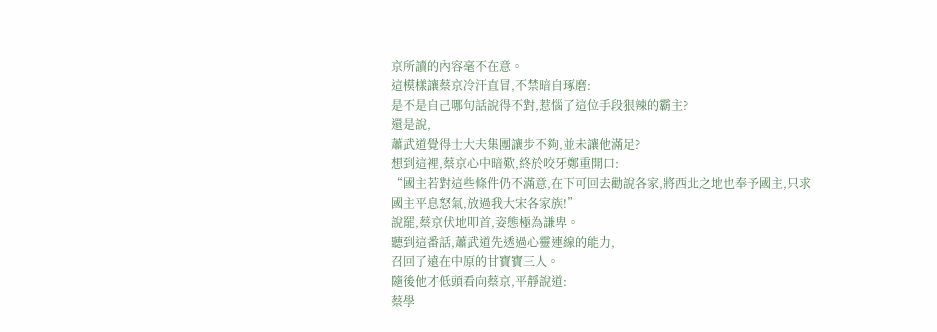京所讀的內容毫不在意。
這模樣讓蔡京冷汗直冒,不禁暗自琢磨:
是不是自己哪句話說得不對,惹惱了這位手段狠辣的霸主?
還是說,
蕭武道覺得士大夫集團讓步不夠,並未讓他滿足?
想到這裡,蔡京心中暗歎,終於咬牙鄭重開口:
“國主若對這些條件仍不滿意,在下可回去勸說各家,將西北之地也奉予國主,只求國主平息怒氣,放過我大宋各家族!”
說罷,蔡京伏地叩首,姿態極為謙卑。
聽到這番話,蕭武道先透過心靈連線的能力,
召回了遠在中原的甘寶寶三人。
隨後他才低頭看向蔡京,平靜說道:
蔡學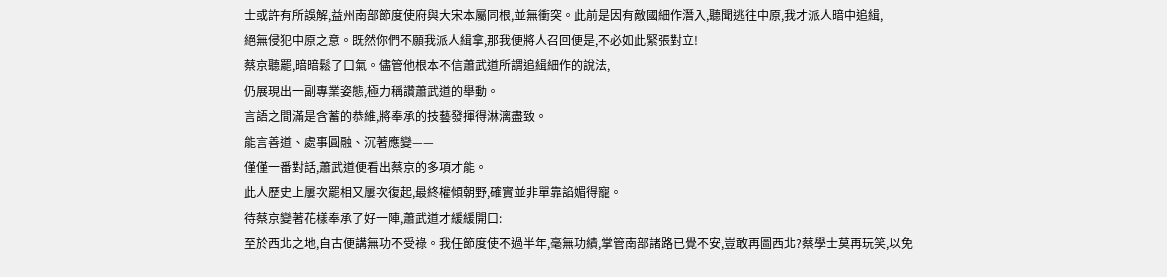士或許有所誤解,益州南部節度使府與大宋本屬同根,並無衝突。此前是因有敵國細作潛入,聽聞逃往中原,我才派人暗中追緝,
絕無侵犯中原之意。既然你們不願我派人緝拿,那我便將人召回便是,不必如此緊張對立!
蔡京聽罷,暗暗鬆了口氣。儘管他根本不信蕭武道所謂追緝細作的說法,
仍展現出一副專業姿態,極力稱讚蕭武道的舉動。
言語之間滿是含蓄的恭維,將奉承的技藝發揮得淋漓盡致。
能言善道、處事圓融、沉著應變——
僅僅一番對話,蕭武道便看出蔡京的多項才能。
此人歷史上屢次罷相又屢次復起,最終權傾朝野,確實並非單靠諂媚得寵。
待蔡京變著花樣奉承了好一陣,蕭武道才緩緩開口:
至於西北之地,自古便講無功不受祿。我任節度使不過半年,毫無功績,掌管南部諸路已覺不安,豈敢再圖西北?蔡學士莫再玩笑,以免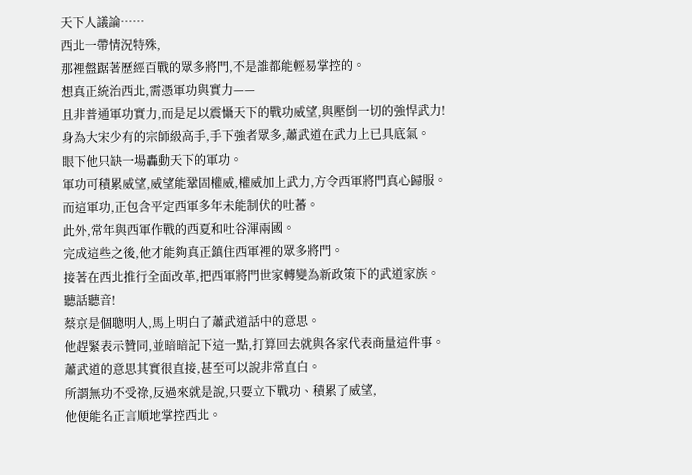天下人議論……
西北一帶情況特殊,
那裡盤踞著歷經百戰的眾多將門,不是誰都能輕易掌控的。
想真正統治西北,需憑軍功與實力——
且非普通軍功實力,而是足以震懾天下的戰功威望,與壓倒一切的強悍武力!
身為大宋少有的宗師級高手,手下強者眾多,蕭武道在武力上已具底氣。
眼下他只缺一場轟動天下的軍功。
軍功可積累威望,威望能鞏固權威,權威加上武力,方令西軍將門真心歸服。
而這軍功,正包含平定西軍多年未能制伏的吐蕃。
此外,常年與西軍作戰的西夏和吐谷渾兩國。
完成這些之後,他才能夠真正鎮住西軍裡的眾多將門。
接著在西北推行全面改革,把西軍將門世家轉變為新政策下的武道家族。
聽話聽音!
蔡京是個聰明人,馬上明白了蕭武道話中的意思。
他趕緊表示贊同,並暗暗記下這一點,打算回去就與各家代表商量這件事。
蕭武道的意思其實很直接,甚至可以說非常直白。
所謂無功不受祿,反過來就是說,只要立下戰功、積累了威望,
他便能名正言順地掌控西北。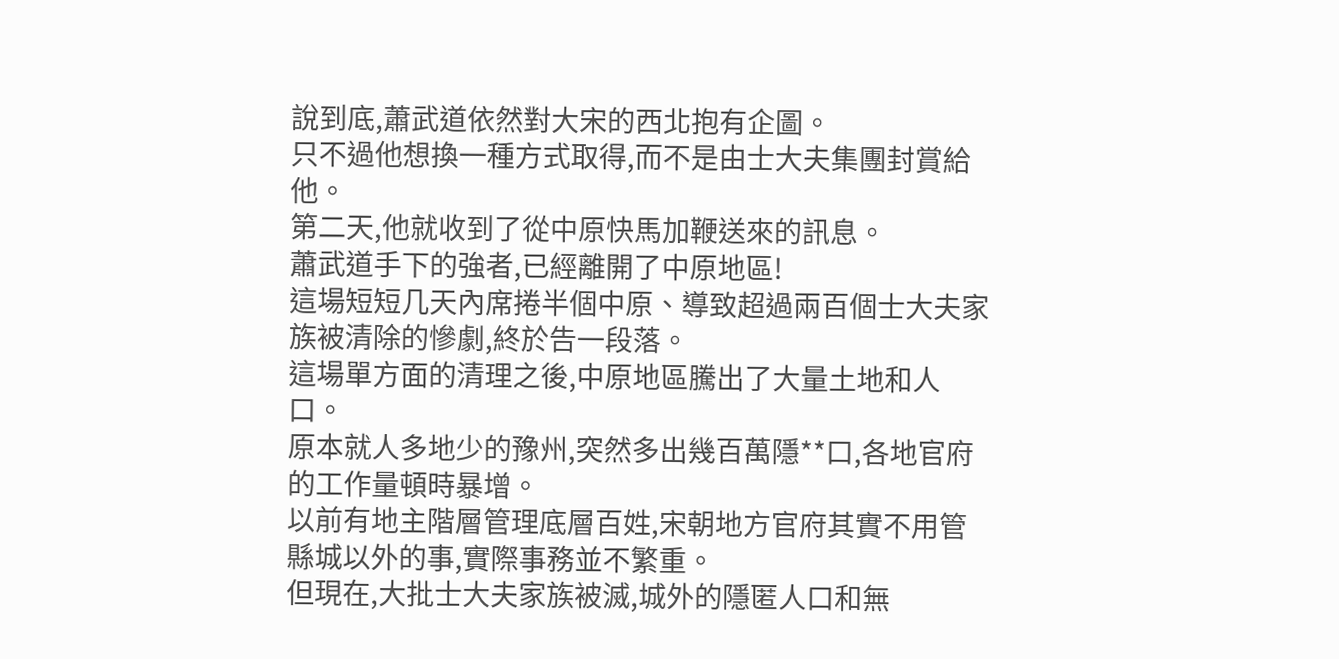說到底,蕭武道依然對大宋的西北抱有企圖。
只不過他想換一種方式取得,而不是由士大夫集團封賞給他。
第二天,他就收到了從中原快馬加鞭送來的訊息。
蕭武道手下的強者,已經離開了中原地區!
這場短短几天內席捲半個中原、導致超過兩百個士大夫家族被清除的慘劇,終於告一段落。
這場單方面的清理之後,中原地區騰出了大量土地和人口。
原本就人多地少的豫州,突然多出幾百萬隱**口,各地官府的工作量頓時暴增。
以前有地主階層管理底層百姓,宋朝地方官府其實不用管縣城以外的事,實際事務並不繁重。
但現在,大批士大夫家族被滅,城外的隱匿人口和無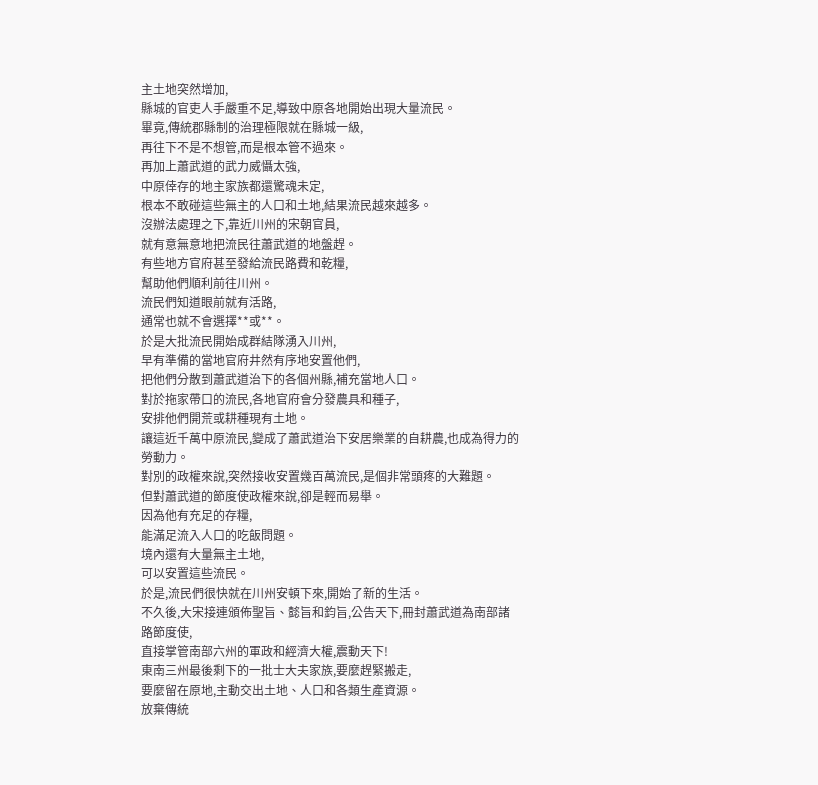主土地突然增加,
縣城的官吏人手嚴重不足,導致中原各地開始出現大量流民。
畢竟,傳統郡縣制的治理極限就在縣城一級,
再往下不是不想管,而是根本管不過來。
再加上蕭武道的武力威懾太強,
中原倖存的地主家族都還驚魂未定,
根本不敢碰這些無主的人口和土地,結果流民越來越多。
沒辦法處理之下,靠近川州的宋朝官員,
就有意無意地把流民往蕭武道的地盤趕。
有些地方官府甚至發給流民路費和乾糧,
幫助他們順利前往川州。
流民們知道眼前就有活路,
通常也就不會選擇**或**。
於是大批流民開始成群結隊湧入川州,
早有準備的當地官府井然有序地安置他們,
把他們分散到蕭武道治下的各個州縣,補充當地人口。
對於拖家帶口的流民,各地官府會分發農具和種子,
安排他們開荒或耕種現有土地。
讓這近千萬中原流民,變成了蕭武道治下安居樂業的自耕農,也成為得力的勞動力。
對別的政權來說,突然接收安置幾百萬流民,是個非常頭疼的大難題。
但對蕭武道的節度使政權來說,卻是輕而易舉。
因為他有充足的存糧,
能滿足流入人口的吃飯問題。
境內還有大量無主土地,
可以安置這些流民。
於是,流民們很快就在川州安頓下來,開始了新的生活。
不久後,大宋接連頒佈聖旨、懿旨和鈞旨,公告天下,冊封蕭武道為南部諸路節度使,
直接掌管南部六州的軍政和經濟大權,震動天下!
東南三州最後剩下的一批士大夫家族,要麼趕緊搬走,
要麼留在原地,主動交出土地、人口和各類生產資源。
放棄傳統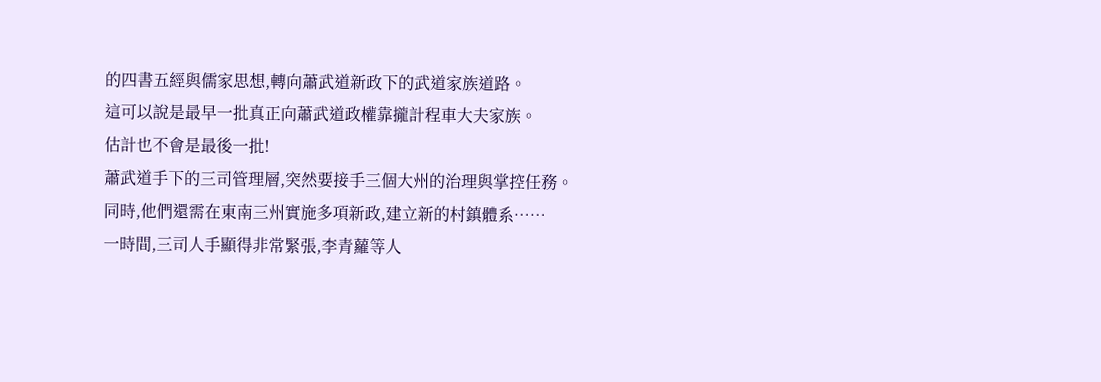的四書五經與儒家思想,轉向蕭武道新政下的武道家族道路。
這可以說是最早一批真正向蕭武道政權靠攏計程車大夫家族。
估計也不會是最後一批!
蕭武道手下的三司管理層,突然要接手三個大州的治理與掌控任務。
同時,他們還需在東南三州實施多項新政,建立新的村鎮體系……
一時間,三司人手顯得非常緊張,李青蘿等人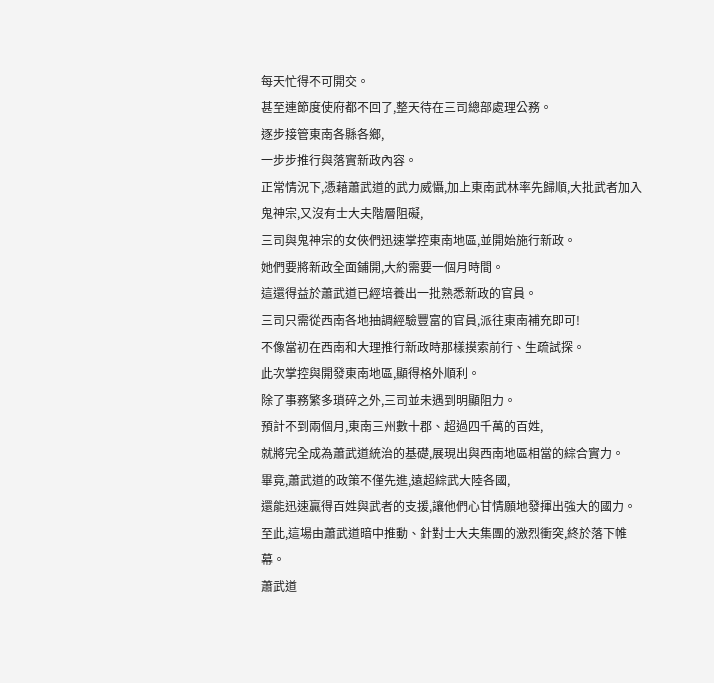每天忙得不可開交。
甚至連節度使府都不回了,整天待在三司總部處理公務。
逐步接管東南各縣各鄉,
一步步推行與落實新政內容。
正常情況下,憑藉蕭武道的武力威懾,加上東南武林率先歸順,大批武者加入鬼神宗,又沒有士大夫階層阻礙,
三司與鬼神宗的女俠們迅速掌控東南地區,並開始施行新政。
她們要將新政全面鋪開,大約需要一個月時間。
這還得益於蕭武道已經培養出一批熟悉新政的官員。
三司只需從西南各地抽調經驗豐富的官員,派往東南補充即可!
不像當初在西南和大理推行新政時那樣摸索前行、生疏試探。
此次掌控與開發東南地區,顯得格外順利。
除了事務繁多瑣碎之外,三司並未遇到明顯阻力。
預計不到兩個月,東南三州數十郡、超過四千萬的百姓,
就將完全成為蕭武道統治的基礎,展現出與西南地區相當的綜合實力。
畢竟,蕭武道的政策不僅先進,遠超綜武大陸各國,
還能迅速贏得百姓與武者的支援,讓他們心甘情願地發揮出強大的國力。
至此,這場由蕭武道暗中推動、針對士大夫集團的激烈衝突,終於落下帷幕。
蕭武道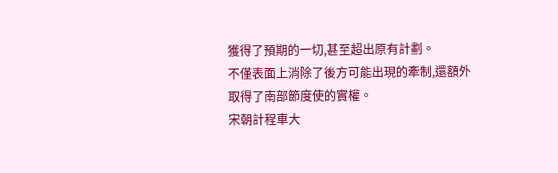獲得了預期的一切,甚至超出原有計劃。
不僅表面上消除了後方可能出現的牽制,還額外取得了南部節度使的實權。
宋朝計程車大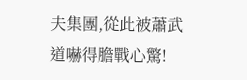夫集團,從此被蕭武道嚇得膽戰心驚!